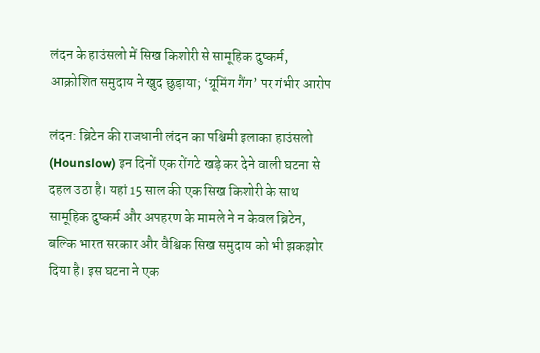लंदन के हाउंसलो में सिख किशोरी से सामूहिक दुष्कर्म, आक्रोशित समुदाय ने खुद छुड़ाया; ‘ग्रूमिंग गैंग’ पर गंभीर आरोप

लंदन: ब्रिटेन की राजधानी लंदन का पश्चिमी इलाका हाउंसलो (Hounslow) इन दिनों एक रोंगटे खड़े कर देने वाली घटना से दहल उठा है। यहां 15 साल की एक सिख किशोरी के साथ सामूहिक दुष्कर्म और अपहरण के मामले ने न केवल ब्रिटेन, बल्कि भारत सरकार और वैश्विक सिख समुदाय को भी झकझोर दिया है। इस घटना ने एक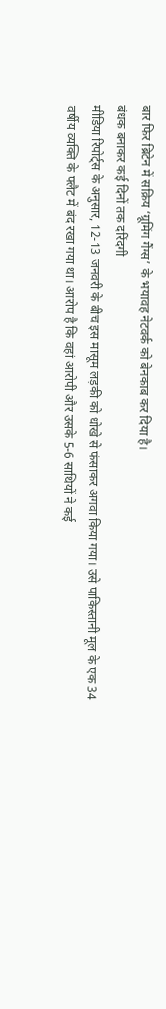बार फिर ब्रिटेन में सक्रिय ‘ग्रूमिंग गैंग्स’ के भयावह नेटवर्क को बेनकाब कर दिया है।
बंधक बनाकर कई दिनों तक दरिंदगी
मीडिया रिपोर्ट्स के अनुसार, 12-13 जनवरी के बीच इस मासूम लड़की को धोखे से फंसाकर अगवा किया गया। उसे पाकिस्तानी मूल के एक 34 वर्षीय व्यक्ति के फ्लैट में बंद रखा गया था। आरोप है कि वहां आरोपी और उसके 5-6 साथियों ने कई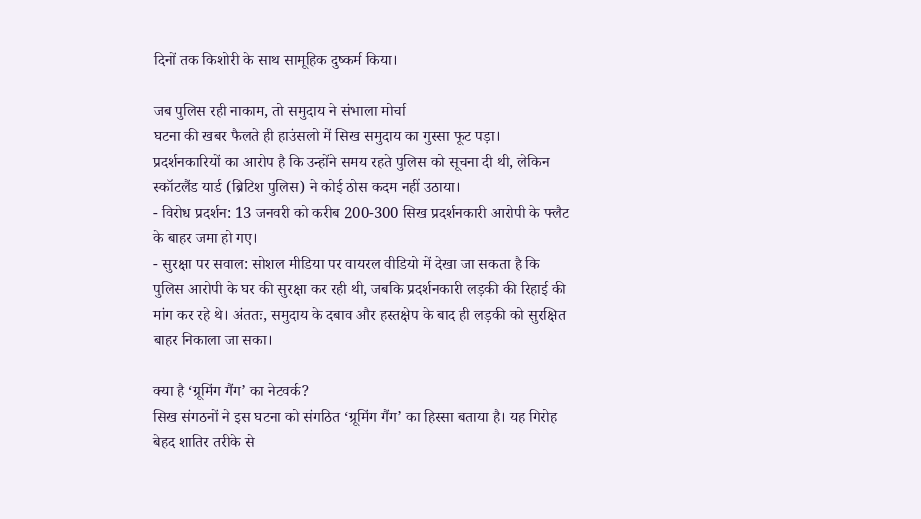दिनों तक किशोरी के साथ सामूहिक दुष्कर्म किया।

जब पुलिस रही नाकाम, तो समुदाय ने संभाला मोर्चा
घटना की खबर फैलते ही हाउंसलो में सिख समुदाय का गुस्सा फूट पड़ा। प्रदर्शनकारियों का आरोप है कि उन्होंने समय रहते पुलिस को सूचना दी थी, लेकिन स्कॉटलैंड यार्ड (ब्रिटिश पुलिस) ने कोई ठोस कदम नहीं उठाया।
- विरोध प्रदर्शन: 13 जनवरी को करीब 200-300 सिख प्रदर्शनकारी आरोपी के फ्लैट के बाहर जमा हो गए।
- सुरक्षा पर सवाल: सोशल मीडिया पर वायरल वीडियो में देखा जा सकता है कि पुलिस आरोपी के घर की सुरक्षा कर रही थी, जबकि प्रदर्शनकारी लड़की की रिहाई की मांग कर रहे थे। अंततः, समुदाय के दबाव और हस्तक्षेप के बाद ही लड़की को सुरक्षित बाहर निकाला जा सका।

क्या है ‘ग्रूमिंग गैंग’ का नेटवर्क?
सिख संगठनों ने इस घटना को संगठित ‘ग्रूमिंग गैंग’ का हिस्सा बताया है। यह गिरोह बेहद शातिर तरीके से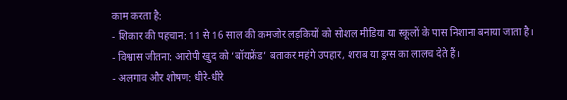काम करता है:
- शिकार की पहचान: 11 से 16 साल की कमजोर लड़कियों को सोशल मीडिया या स्कूलों के पास निशाना बनाया जाता है।
- विश्वास जीतना: आरोपी खुद को ‘बॉयफ्रेंड’ बताकर महंगे उपहार, शराब या ड्रग्स का लालच देते हैं।
- अलगाव और शोषण: धीरे-धीरे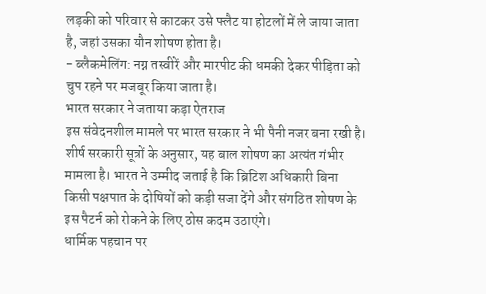लड़की को परिवार से काटकर उसे फ्लैट या होटलों में ले जाया जाता है, जहां उसका यौन शोषण होता है।
- ब्लैकमेलिंग: नग्न तस्वीरें और मारपीट की धमकी देकर पीड़िता को चुप रहने पर मजबूर किया जाता है।
भारत सरकार ने जताया कड़ा ऐतराज
इस संवेदनशील मामले पर भारत सरकार ने भी पैनी नजर बना रखी है। शीर्ष सरकारी सूत्रों के अनुसार, यह बाल शोषण का अत्यंत गंभीर मामला है। भारत ने उम्मीद जताई है कि ब्रिटिश अधिकारी बिना किसी पक्षपात के दोषियों को कड़ी सजा देंगे और संगठित शोषण के इस पैटर्न को रोकने के लिए ठोस कदम उठाएंगे।
धार्मिक पहचान पर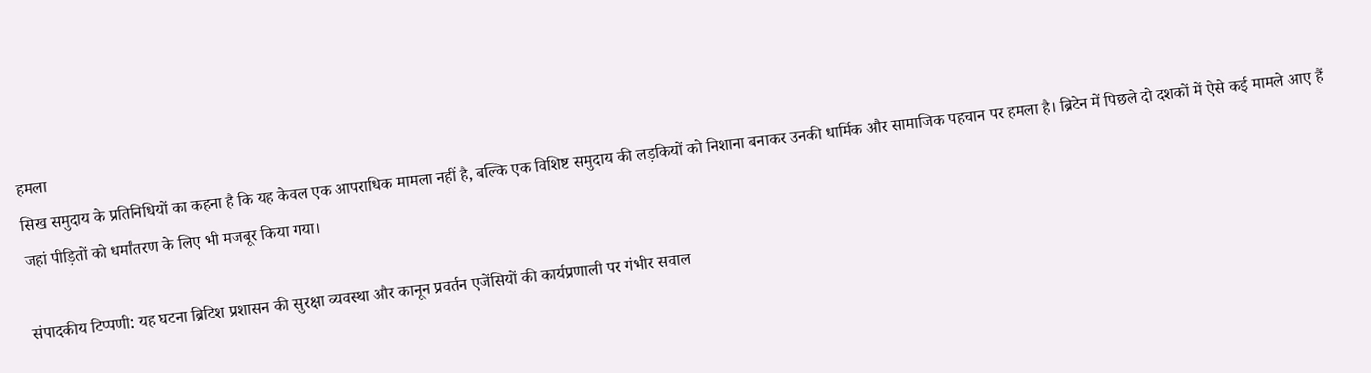हमला
सिख समुदाय के प्रतिनिधियों का कहना है कि यह केवल एक आपराधिक मामला नहीं है, बल्कि एक विशिष्ट समुदाय की लड़कियों को निशाना बनाकर उनकी धार्मिक और सामाजिक पहचान पर हमला है। ब्रिटेन में पिछले दो दशकों में ऐसे कई मामले आए हैं जहां पीड़ितों को धर्मांतरण के लिए भी मजबूर किया गया।

संपादकीय टिप्पणी: यह घटना ब्रिटिश प्रशासन की सुरक्षा व्यवस्था और कानून प्रवर्तन एजेंसियों की कार्यप्रणाली पर गंभीर सवाल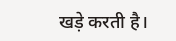खड़े करती है।